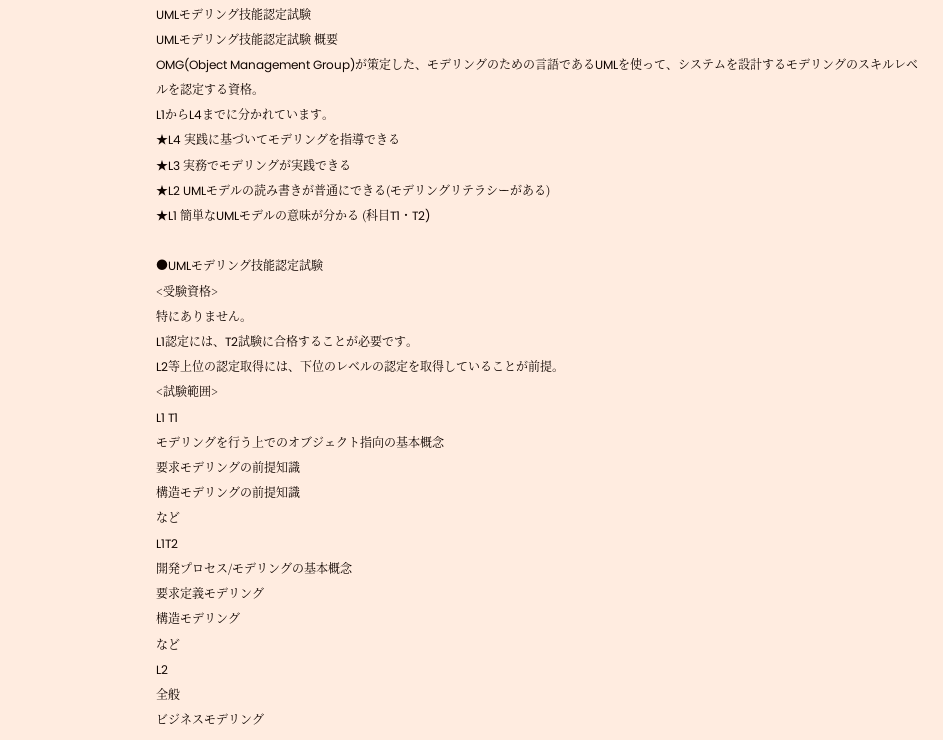UMLモデリング技能認定試験
UMLモデリング技能認定試験 概要
OMG(Object Management Group)が策定した、モデリングのための言語であるUMLを使って、システムを設計するモデリングのスキルレベルを認定する資格。
L1からL4までに分かれています。
★L4 実践に基づいてモデリングを指導できる
★L3 実務でモデリングが実践できる
★L2 UMLモデルの読み書きが普通にできる(モデリングリテラシーがある)
★L1 簡単なUMLモデルの意味が分かる (科目T1・T2)

●UMLモデリング技能認定試験
<受験資格>
特にありません。
L1認定には、T2試験に合格することが必要です。
L2等上位の認定取得には、下位のレベルの認定を取得していることが前提。
<試験範囲>
L1 T1
モデリングを行う上でのオブジェクト指向の基本概念
要求モデリングの前提知識
構造モデリングの前提知識
など
L1T2
開発プロセス/モデリングの基本概念
要求定義モデリング
構造モデリング
など
L2
全般
ビジネスモデリング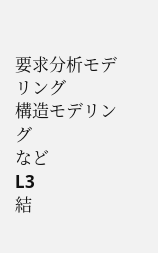要求分析モデリング
構造モデリング
など
L3
結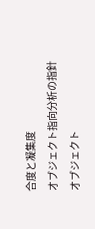合度と凝集度
オブジェクト指向分析の指針
オブジェクト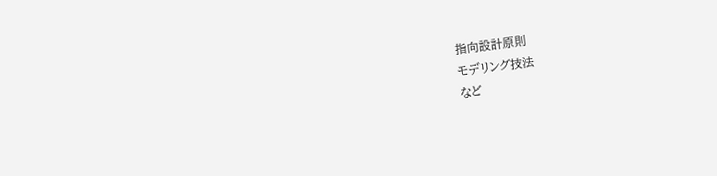指向設計原則
モデリング技法
など